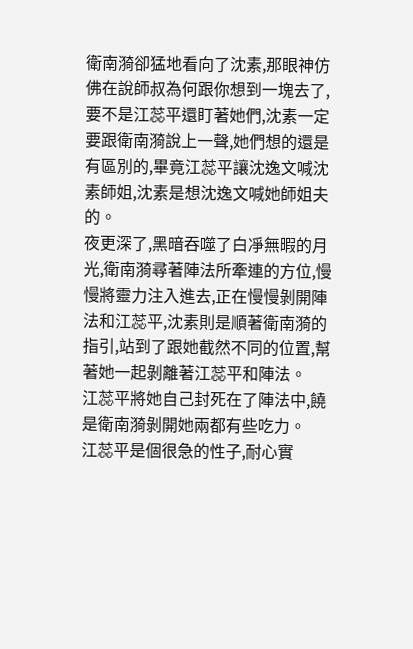衛南漪卻猛地看向了沈素,那眼神仿佛在說師叔為何跟你想到一塊去了,要不是江蕊平還盯著她們,沈素一定要跟衛南漪說上一聲,她們想的還是有區別的,畢竟江蕊平讓沈逸文喊沈素師姐,沈素是想沈逸文喊她師姐夫的。
夜更深了,黑暗吞噬了白凈無暇的月光,衛南漪尋著陣法所牽連的方位,慢慢將靈力注入進去,正在慢慢剝開陣法和江蕊平,沈素則是順著衛南漪的指引,站到了跟她截然不同的位置,幫著她一起剝離著江蕊平和陣法。
江蕊平將她自己封死在了陣法中,饒是衛南漪剝開她兩都有些吃力。
江蕊平是個很急的性子,耐心實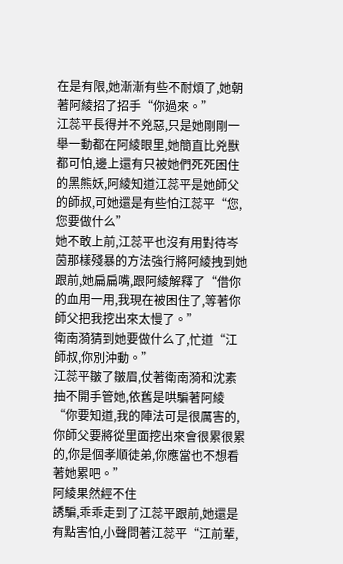在是有限,她漸漸有些不耐煩了,她朝著阿綾招了招手“你過來。”
江蕊平長得并不兇惡,只是她剛剛一舉一動都在阿綾眼里,她簡直比兇獸都可怕,邊上還有只被她們死死困住的黑熊妖,阿綾知道江蕊平是她師父的師叔,可她還是有些怕江蕊平“您,您要做什么”
她不敢上前,江蕊平也沒有用對待岑茵那樣殘暴的方法強行將阿綾拽到她跟前,她扁扁嘴,跟阿綾解釋了“借你的血用一用,我現在被困住了,等著你師父把我挖出來太慢了。”
衛南漪猜到她要做什么了,忙道“江師叔,你別沖動。”
江蕊平皺了皺眉,仗著衛南漪和沈素抽不開手管她,依舊是哄騙著阿綾“你要知道,我的陣法可是很厲害的,你師父要將從里面挖出來會很累很累的,你是個孝順徒弟,你應當也不想看著她累吧。”
阿綾果然經不住
誘騙,乖乖走到了江蕊平跟前,她還是有點害怕,小聲問著江蕊平“江前輩,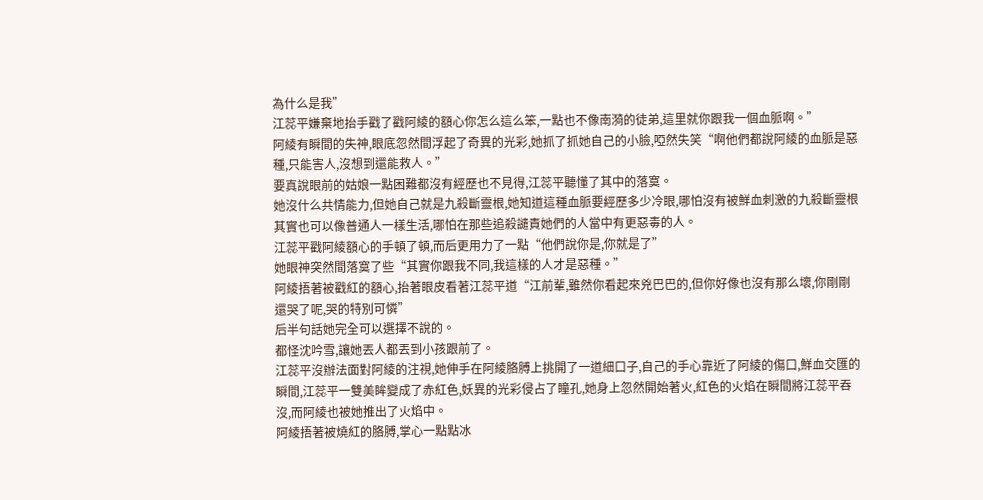為什么是我”
江蕊平嫌棄地抬手戳了戳阿綾的額心你怎么這么笨,一點也不像南漪的徒弟,這里就你跟我一個血脈啊。”
阿綾有瞬間的失神,眼底忽然間浮起了奇異的光彩,她抓了抓她自己的小臉,啞然失笑“啊他們都說阿綾的血脈是惡種,只能害人,沒想到還能救人。”
要真說眼前的姑娘一點困難都沒有經歷也不見得,江蕊平聽懂了其中的落寞。
她沒什么共情能力,但她自己就是九殺斷靈根,她知道這種血脈要經歷多少冷眼,哪怕沒有被鮮血刺激的九殺斷靈根其實也可以像普通人一樣生活,哪怕在那些追殺譴責她們的人當中有更惡毒的人。
江蕊平戳阿綾額心的手頓了頓,而后更用力了一點“他們說你是,你就是了”
她眼神突然間落寞了些“其實你跟我不同,我這樣的人才是惡種。”
阿綾捂著被戳紅的額心,抬著眼皮看著江蕊平道“江前輩,雖然你看起來兇巴巴的,但你好像也沒有那么壞,你剛剛還哭了呢,哭的特別可憐”
后半句話她完全可以選擇不說的。
都怪沈吟雪,讓她丟人都丟到小孩跟前了。
江蕊平沒辦法面對阿綾的注視,她伸手在阿綾胳膊上挑開了一道細口子,自己的手心靠近了阿綾的傷口,鮮血交匯的瞬間,江蕊平一雙美眸變成了赤紅色,妖異的光彩侵占了瞳孔,她身上忽然開始著火,紅色的火焰在瞬間將江蕊平吞沒,而阿綾也被她推出了火焰中。
阿綾捂著被燒紅的胳膊,掌心一點點冰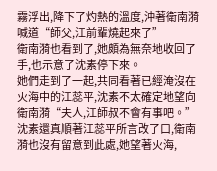霧浮出,降下了灼熱的溫度,沖著衛南漪喊道“師父,江前輩燒起來了”
衛南漪也看到了,她頗為無奈地收回了手,也示意了沈素停下來。
她們走到了一起,共同看著已經淹沒在火海中的江蕊平,沈素不太確定地望向衛南漪“夫人,江師叔不會有事吧。”
沈素還真順著江蕊平所言改了口,衛南漪也沒有留意到此處,她望著火海,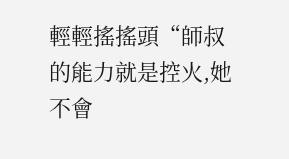輕輕搖搖頭“師叔的能力就是控火,她不會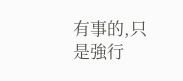有事的,只是強行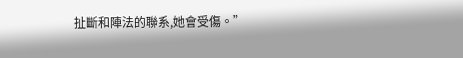扯斷和陣法的聯系,她會受傷。”